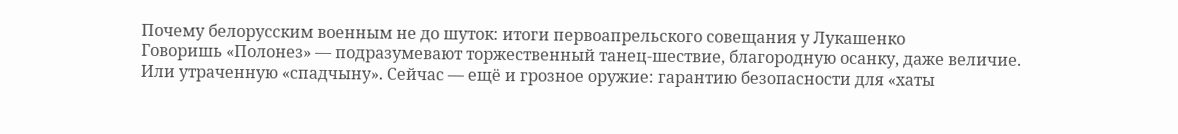Почему белорусским военным не до шуток: итоги первоапрельского совещания у Лукашенко
Говоришь «Полонез» — подразумевают торжественный танец-шествие, благородную осанку, даже величие. Или утраченную «спадчыну». Сейчас — ещё и грозное оружие: гарантию безопасности для «хаты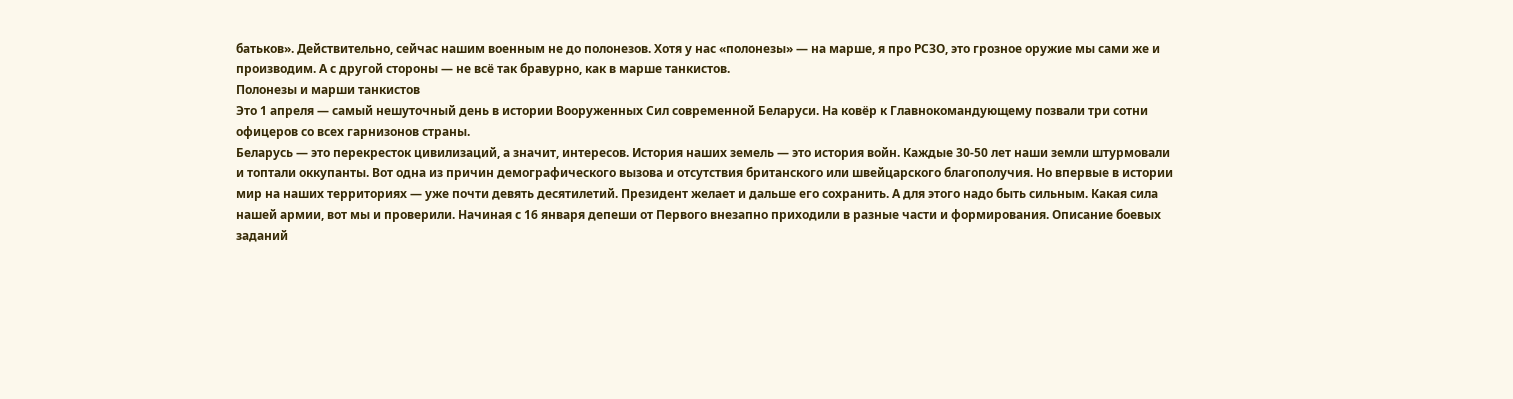батьков». Действительно, сейчас нашим военным не до полонезов. Хотя у нас «полонезы» — на марше, я про РСЗО, это грозное оружие мы сами же и производим. А с другой стороны — не всё так бравурно, как в марше танкистов.
Полонезы и марши танкистов
Это 1 апреля — самый нешуточный день в истории Вооруженных Сил современной Беларуси. На ковёр к Главнокомандующему позвали три сотни офицеров со всех гарнизонов страны.
Беларусь — это перекресток цивилизаций, а значит, интересов. История наших земель — это история войн. Каждые 30-50 лет наши земли штурмовали и топтали оккупанты. Вот одна из причин демографического вызова и отсутствия британского или швейцарского благополучия. Но впервые в истории мир на наших территориях — уже почти девять десятилетий. Президент желает и дальше его сохранить. А для этого надо быть сильным. Какая сила нашей армии, вот мы и проверили. Начиная с 16 января депеши от Первого внезапно приходили в разные части и формирования. Описание боевых заданий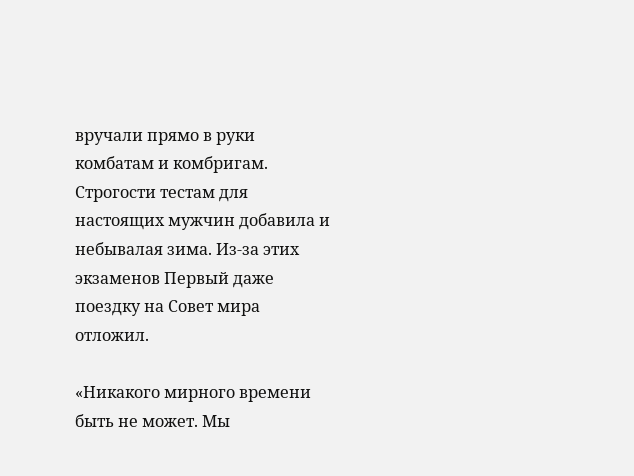вручали прямо в руки комбатам и комбригам. Строгости тестам для настоящих мужчин добавила и небывалая зима. Из-за этих экзаменов Первый даже поездку на Совет мира отложил.

«Никакого мирного времени быть не может. Мы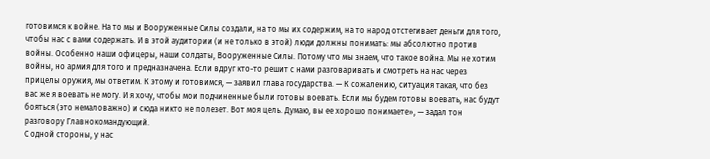готовимся к войне. На то мы и Вооруженные Силы создали, на то мы их содержим, на то народ отстегивает деньги для того, чтобы нас с вами содержать. И в этой аудитории (и не только в этой) люди должны понимать: мы абсолютно против войны. Особенно наши офицеры, наши солдаты, Вооруженные Силы. Потому что мы знаем, что такое война. Мы не хотим войны, но армия для того и предназначена. Если вдруг кто-то решит с нами разговаривать и смотреть на нас через прицелы оружия, мы ответим. К этому и готовимся, — заявил глава государства. — К сожалению, ситуация такая, что без вас же я воевать не могу. И я хочу, чтобы мои подчиненные были готовы воевать. Если мы будем готовы воевать, нас будут бояться (это немаловажно) и сюда никто не полезет. Вот моя цель. Думаю, вы ее хорошо понимаете», — задал тон разговору Главнокомандующий.
С одной стороны, у нас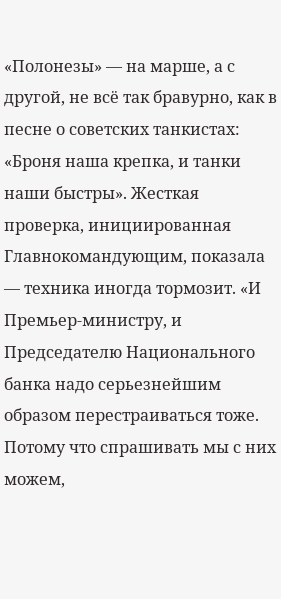«Полонезы» — на марше, а с другой, не всё так бравурно, как в песне о советских танкистах: «Броня наша крепка, и танки наши быстры». Жесткая проверка, инициированная Главнокомандующим, показала — техника иногда тормозит. «И Премьер-министру, и Председателю Национального банка надо серьезнейшим образом перестраиваться тоже. Потому что спрашивать мы с них можем,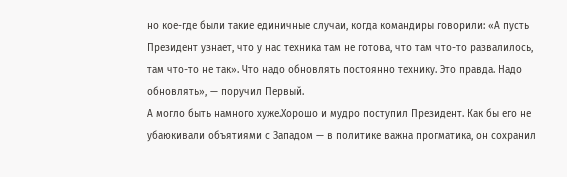но кое-где были такие единичные случаи, когда командиры говорили: «А пусть Президент узнает, что у нас техника там не готова, что там что-то развалилось, там что-то не так». Что надо обновлять постоянно технику. Это правда. Надо обновлять», — поручил Первый.
А могло быть намного хуже.Хорошо и мудро поступил Президент. Как бы его не убаюкивали объятиями с Западом — в политике важна прогматика, он сохранил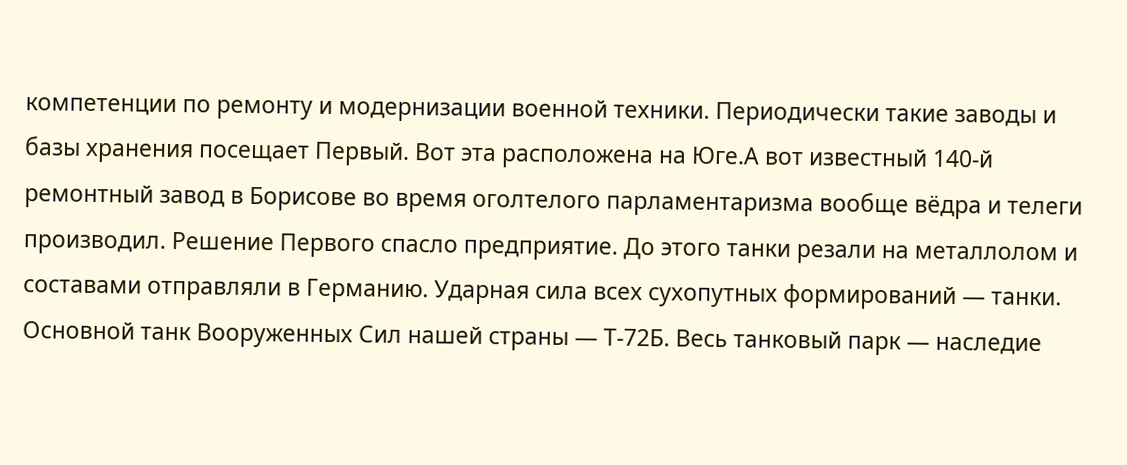компетенции по ремонту и модернизации военной техники. Периодически такие заводы и базы хранения посещает Первый. Вот эта расположена на Юге.А вот известный 140-й ремонтный завод в Борисове во время оголтелого парламентаризма вообще вёдра и телеги производил. Решение Первого спасло предприятие. До этого танки резали на металлолом и составами отправляли в Германию. Ударная сила всех сухопутных формирований — танки. Основной танк Вооруженных Сил нашей страны — Т-72Б. Весь танковый парк — наследие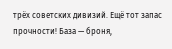трёх советских дивизий. Ещё тот запас прочности! База — броня,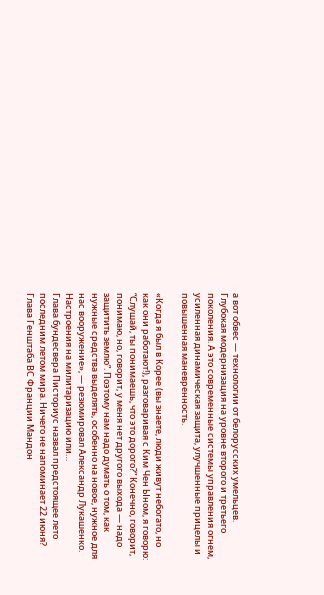а вот обвес — технологии от белорусских умельцев. Глубокая модернизация на уровне второго и третьего поколения. А это современные системы управления огнем, усиленная динамическая защита, улучшенные прицелы и повышенная маневренность.

«Когда я был в Корее (вы знаете, люди живут небогато, но как они работают!), разговаривая с Ким Чен Ыном, я говорю: “Слушай, ты понимаешь, что это дорого?” Конечно, говорит, понимаю, но, говорит, у меня нет другого выхода — надо защитить землю”. Поэтому нам надо думать о том, как нужные средства выделять, особенно на новое, нужное для нас вооружение», — резюмировал Александр Лукашенко.
Настроения на милитаризацию или…
Глава бундесвера Писториус назвал предстоящее лето последним летом мира. Ничего не напоминает 22 июня? Глава Генштаба ВС Франции Мандон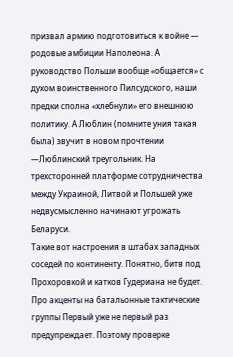призвал армию подготовиться к войне — родовые амбиции Наполеона. А руководство Польши вообще «общается» с духом воинственного Пилсудского, наши предки сполна «хлебнули» его внешнюю политику. А Люблин (помните уния такая была) звучит в новом прочтении —Люблинский треугольник. На трехсторонней платформе сотрудничества между Украиной, Литвой и Польшей уже недвусмысленно начинают угрожать Беларуси.
Такие вот настроения в штабах западных соседей по континенту. Понятно, битв под Прохоровкой и катков Гудериана не будет. Про акценты на батальонные тактические группы Первый уже не первый раз предупреждает. Поэтому проверке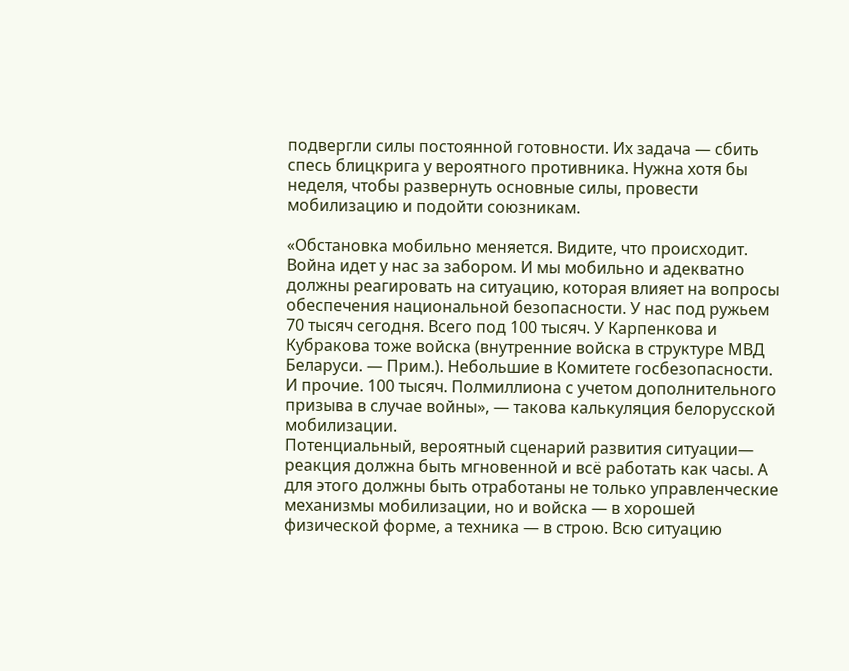подвергли силы постоянной готовности. Их задача — сбить спесь блицкрига у вероятного противника. Нужна хотя бы неделя, чтобы развернуть основные силы, провести мобилизацию и подойти союзникам.

«Обстановка мобильно меняется. Видите, что происходит. Война идет у нас за забором. И мы мобильно и адекватно должны реагировать на ситуацию, которая влияет на вопросы обеспечения национальной безопасности. У нас под ружьем 70 тысяч сегодня. Всего под 100 тысяч. У Карпенкова и Кубракова тоже войска (внутренние войска в структуре МВД Беларуси. — Прим.). Небольшие в Комитете госбезопасности. И прочие. 100 тысяч. Полмиллиона с учетом дополнительного призыва в случае войны», — такова калькуляция белорусской мобилизации.
Потенциальный, вероятный сценарий развития ситуации— реакция должна быть мгновенной и всё работать как часы. А для этого должны быть отработаны не только управленческие механизмы мобилизации, но и войска — в хорошей физической форме, а техника — в строю. Всю ситуацию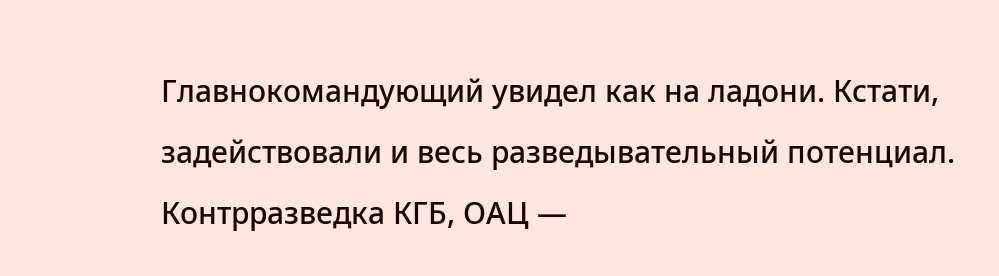Главнокомандующий увидел как на ладони. Кстати, задействовали и весь разведывательный потенциал. Контрразведка КГБ, ОАЦ —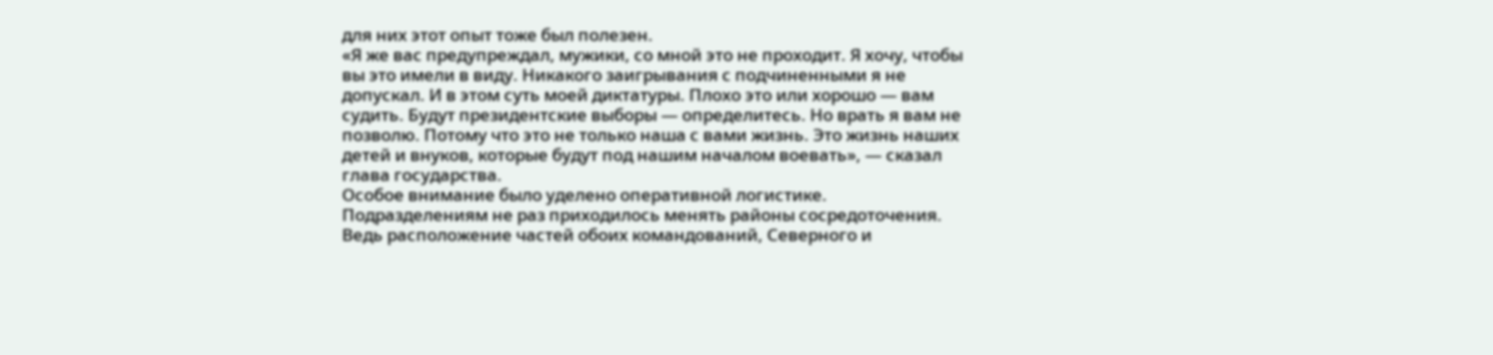для них этот опыт тоже был полезен.
«Я же вас предупреждал, мужики, со мной это не проходит. Я хочу, чтобы вы это имели в виду. Никакого заигрывания с подчиненными я не допускал. И в этом суть моей диктатуры. Плохо это или хорошо — вам судить. Будут президентские выборы — определитесь. Но врать я вам не позволю. Потому что это не только наша с вами жизнь. Это жизнь наших детей и внуков, которые будут под нашим началом воевать», — сказал глава государства.
Особое внимание было уделено оперативной логистике. Подразделениям не раз приходилось менять районы сосредоточения. Ведь расположение частей обоих командований, Северного и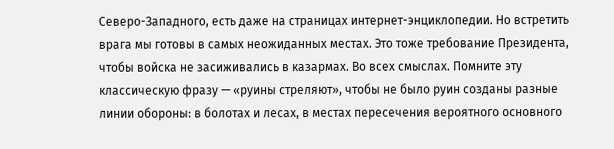Северо-Западного, есть даже на страницах интернет-энциклопедии. Но встретить врага мы готовы в самых неожиданных местах. Это тоже требование Президента, чтобы войска не засиживались в казармах. Во всех смыслах. Помните эту классическую фразу — «руины стреляют», чтобы не было руин созданы разные линии обороны: в болотах и лесах, в местах пересечения вероятного основного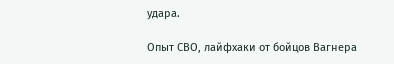удара.

Опыт СВО, лайфхаки от бойцов Вагнера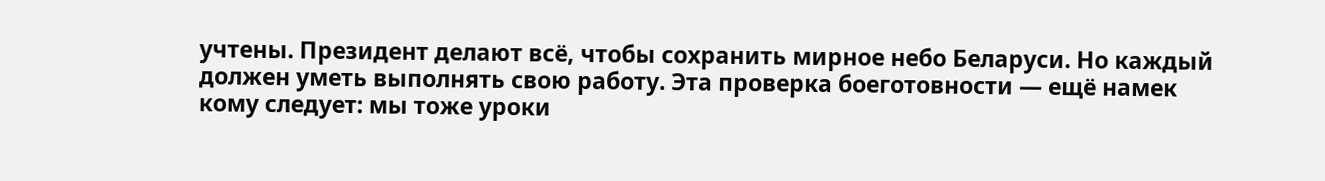учтены. Президент делают всё, чтобы сохранить мирное небо Беларуси. Но каждый должен уметь выполнять свою работу. Эта проверка боеготовности — ещё намек кому следует: мы тоже уроки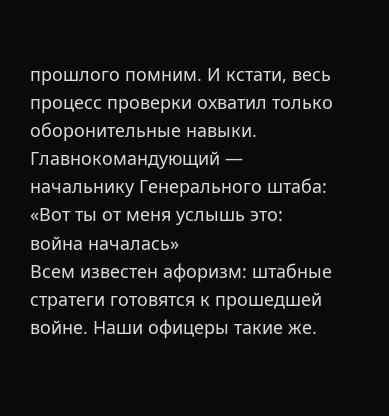прошлого помним. И кстати, весь процесс проверки охватил только оборонительные навыки.
Главнокомандующий — начальнику Генерального штаба: «Вот ты от меня услышь это: война началась»
Всем известен афоризм: штабные стратеги готовятся к прошедшей войне. Наши офицеры такие же.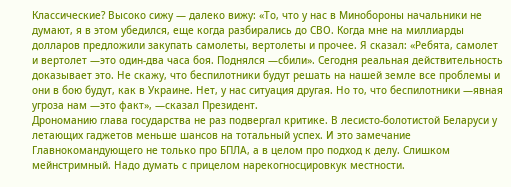Классические? Высоко сижу — далеко вижу: «То, что у нас в Минобороны начальники не думают, я в этом убедился, еще когда разбирались до СВО. Когда мне на миллиарды долларов предложили закупать самолеты, вертолеты и прочее. Я сказал: «Ребята, самолет и вертолет —это один-два часа боя. Поднялся —сбили». Сегодня реальная действительность доказывает это. Не скажу, что беспилотники будут решать на нашей земле все проблемы и они в бою будут, как в Украине. Нет, у нас ситуация другая. Но то, что беспилотники —явная угроза нам —это факт», —сказал Президент.
Дрономанию глава государства не раз подвергал критике. В лесисто-болотистой Беларуси у летающих гаджетов меньше шансов на тотальный успех. И это замечание Главнокомандующего не только про БПЛА, а в целом про подход к делу. Слишком мейнстримный. Надо думать с прицелом нарекогносцировкук местности.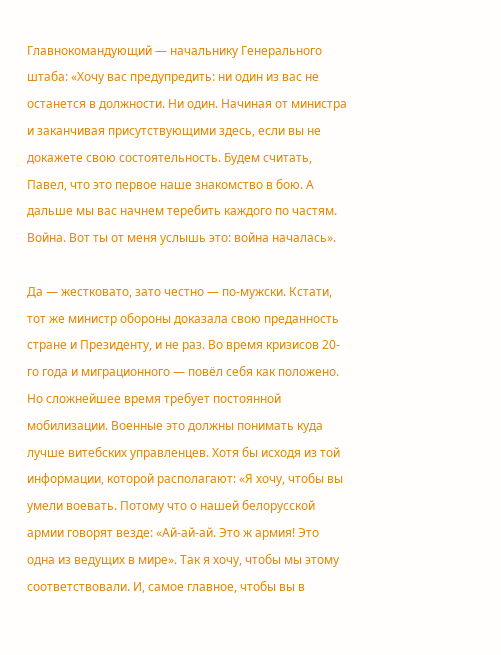Главнокомандующий — начальнику Генерального штаба: «Хочу вас предупредить: ни один из вас не останется в должности. Ни один. Начиная от министра и заканчивая присутствующими здесь, если вы не докажете свою состоятельность. Будем считать, Павел, что это первое наше знакомство в бою. А дальше мы вас начнем теребить каждого по частям. Война. Вот ты от меня услышь это: война началась».

Да — жестковато, зато честно — по-мужски. Кстати, тот же министр обороны доказала свою преданность стране и Президенту, и не раз. Во время кризисов 20-го года и миграционного — повёл себя как положено. Но сложнейшее время требует постоянной мобилизации. Военные это должны понимать куда лучше витебских управленцев. Хотя бы исходя из той информации, которой располагают: «Я хочу, чтобы вы умели воевать. Потому что о нашей белорусской армии говорят везде: «Ай-ай-ай. Это ж армия! Это одна из ведущих в мире». Так я хочу, чтобы мы этому соответствовали. И, самое главное, чтобы вы в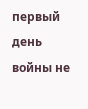первый день войны не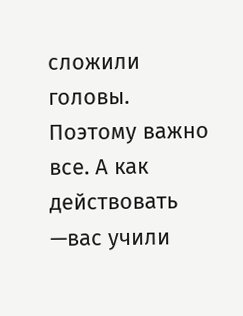сложили головы. Поэтому важно все. А как действовать —вас учили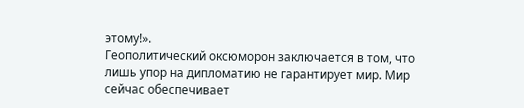этому!».
Геополитический оксюморон заключается в том, что лишь упор на дипломатию не гарантирует мир. Мир сейчас обеспечивает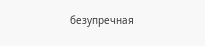безупречная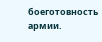боеготовность армии.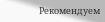Рекомендуем